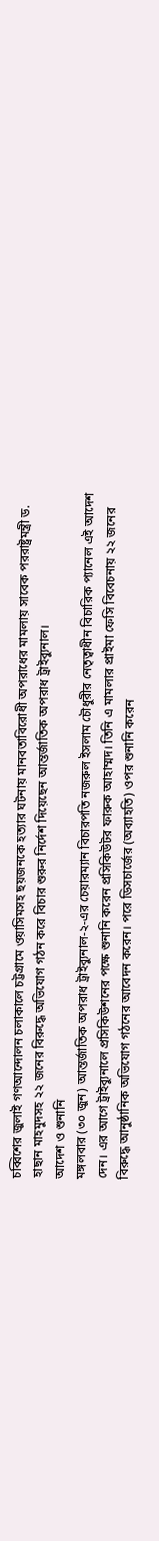চব্বিশের জুলাই গণআন্দোলন চলাকালে চট্টগ্রামে ওয়াসিমসহ ছয়জনকে হত্যার ঘটনায় মানবতাবিরোধী অপরাধের মামলায় সাবেক পররাষ্ট্রমন্ত্রী ড. হাছান মাহমুদসহ ২২ জনের বিরুদ্ধে অভিযোগ গঠন করে বিচার শুরুর নির্দেশ দিয়েছেন আন্তর্জাতিক অপরাধ ট্রাইব্যুনাল।
আদেশ ও শুনানি
মঙ্গলবার (৩০ জুন) আন্তর্জাতিক অপরাধ ট্রাইব্যুনাল-২-এর চেয়ারম্যান বিচারপতি নজরুল ইসলাম চৌধুরীর নেতৃত্বাধীন বিচারিক প্যানেল এই আদেশ দেন। এর আগে ট্রাইব্যুনালে প্রসিকিউশনের পক্ষে শুনানি করেন প্রসিকিউটর ফারুক আহাম্মদ। তিনি এ মামলার প্রাইমা ফেসি বিবেচনায় ২২ জনের বিরুদ্ধে আনুষ্ঠানিক অভিযোগ গঠনের আবেদন করেন। পরে ডিসচার্জের (অব্যাহতি) ওপর শুনানি করেন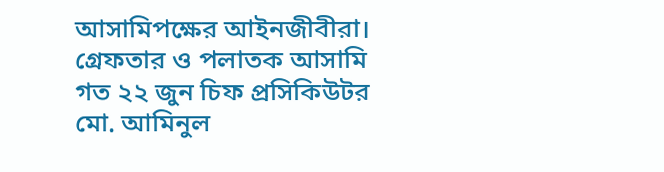আসামিপক্ষের আইনজীবীরা।
গ্রেফতার ও পলাতক আসামি
গত ২২ জুন চিফ প্রসিকিউটর মো. আমিনুল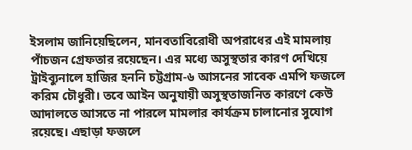ইসলাম জানিয়েছিলেন, মানবতাবিরোধী অপরাধের এই মামলায় পাঁচজন গ্রেফতার রয়েছেন। এর মধ্যে অসুস্থতার কারণ দেখিয়ে ট্রাইব্যুনালে হাজির হননি চট্টগ্রাম-৬ আসনের সাবেক এমপি ফজলে করিম চৌধুরী। তবে আইন অনুযায়ী অসুস্থতাজনিত কারণে কেউ আদালতে আসতে না পারলে মামলার কার্যক্রম চালানোর সুযোগ রয়েছে। এছাড়া ফজলে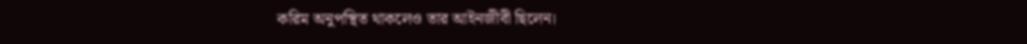করিম অনুপস্থিত থাকলেও তার আইনজীবী ছিলেন।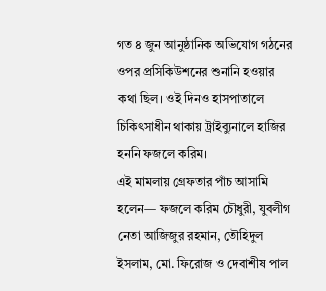গত ৪ জুন আনুষ্ঠানিক অভিযোগ গঠনের ওপর প্রসিকিউশনের শুনানি হওয়ার কথা ছিল। ওই দিনও হাসপাতালে চিকিৎসাধীন থাকায় ট্রাইব্যুনালে হাজির হননি ফজলে করিম।
এই মামলায় গ্রেফতার পাঁচ আসামি হলেন— ফজলে করিম চৌধুরী, যুবলীগ নেতা আজিজুর রহমান, তৌহিদুল ইসলাম, মো. ফিরোজ ও দেবাশীষ পাল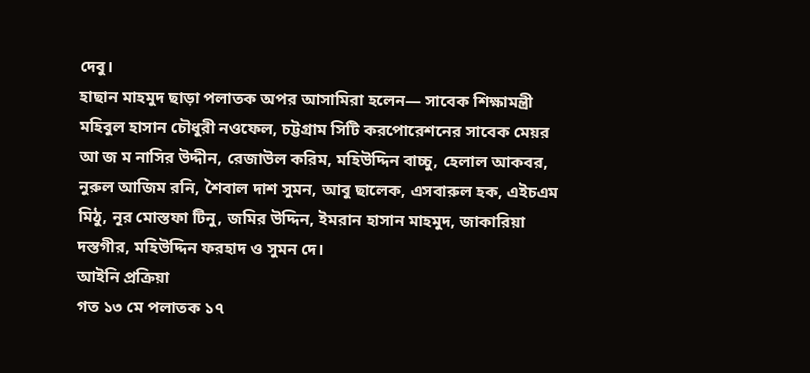দেবু।
হাছান মাহমুদ ছাড়া পলাতক অপর আসামিরা হলেন— সাবেক শিক্ষামন্ত্রী মহিবুল হাসান চৌধুরী নওফেল, চট্টগ্রাম সিটি করপোরেশনের সাবেক মেয়র আ জ ম নাসির উদ্দীন, রেজাউল করিম, মহিউদ্দিন বাচ্চু, হেলাল আকবর, নুরুল আজিম রনি, শৈবাল দাশ সুমন, আবু ছালেক, এসবারুল হক, এইচএম মিঠু, নূর মোস্তফা টিনু, জমির উদ্দিন, ইমরান হাসান মাহমুদ, জাকারিয়া দস্তগীর, মহিউদ্দিন ফরহাদ ও সুমন দে।
আইনি প্রক্রিয়া
গত ১৩ মে পলাতক ১৭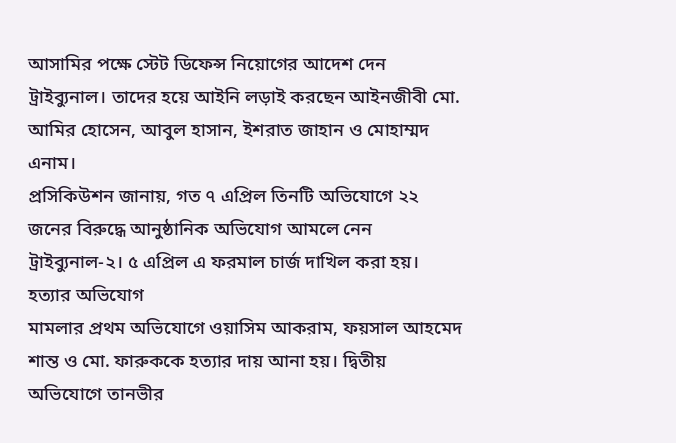আসামির পক্ষে স্টেট ডিফেন্স নিয়োগের আদেশ দেন ট্রাইব্যুনাল। তাদের হয়ে আইনি লড়াই করছেন আইনজীবী মো. আমির হোসেন, আবুল হাসান, ইশরাত জাহান ও মোহাম্মদ এনাম।
প্রসিকিউশন জানায়, গত ৭ এপ্রিল তিনটি অভিযোগে ২২ জনের বিরুদ্ধে আনুষ্ঠানিক অভিযোগ আমলে নেন ট্রাইব্যুনাল-২। ৫ এপ্রিল এ ফরমাল চার্জ দাখিল করা হয়।
হত্যার অভিযোগ
মামলার প্রথম অভিযোগে ওয়াসিম আকরাম, ফয়সাল আহমেদ শান্ত ও মো. ফারুককে হত্যার দায় আনা হয়। দ্বিতীয় অভিযোগে তানভীর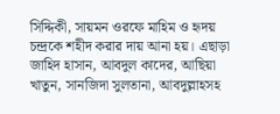সিদ্দিকী, সায়মন ওরফে মাহিম ও হৃদয় চন্দ্রকে শহীদ করার দায় আনা হয়। এছাড়া জাহিদ হাসান, আবদুল কাদের, আছিয়া খাতুন, সানজিদা সুলতানা, আবদুল্লাহসহ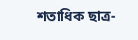শতাধিক ছাত্র-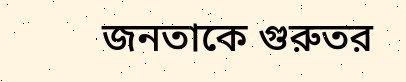জনতাকে গুরুতর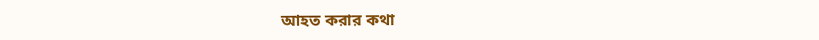আহত করার কথা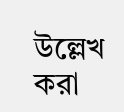উল্লেখ করা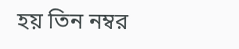হয় তিন নম্বর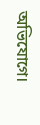অভিযোগে।